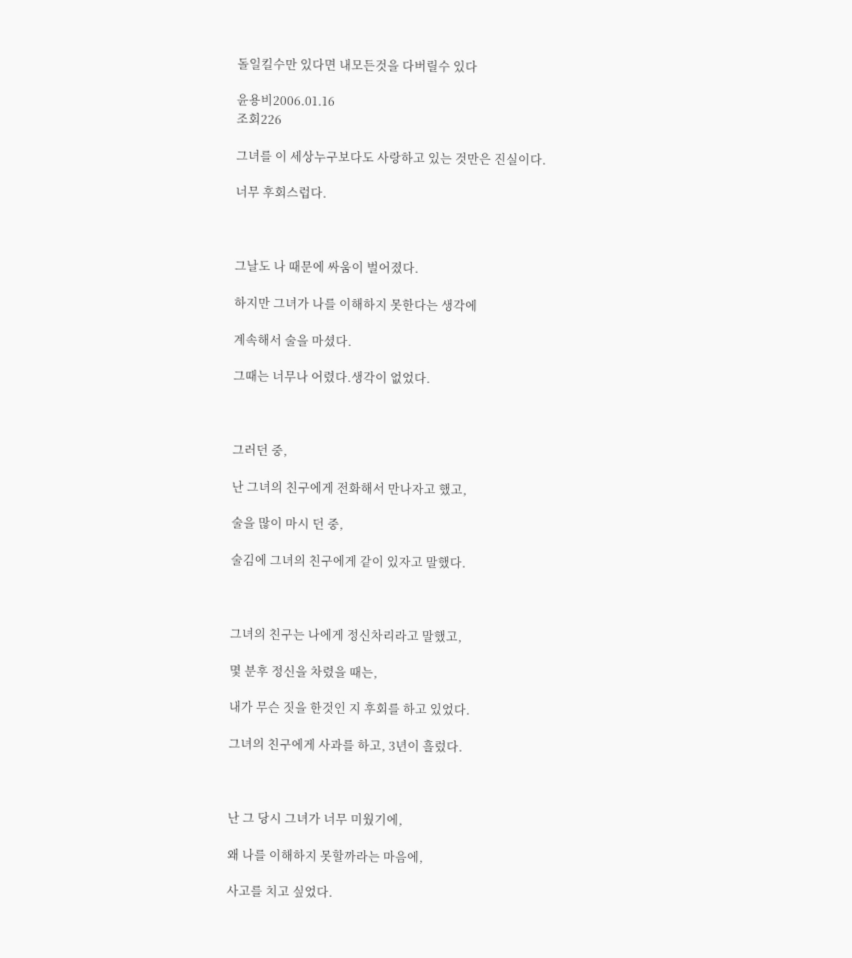돌일킬수만 있다면 내모든것을 다버릴수 있다

윤용비2006.01.16
조회226

그녀를 이 세상누구보다도 사랑하고 있는 것만은 진실이다.

너무 후회스럽다.



그날도 나 때문에 싸움이 벌어졌다.

하지만 그녀가 나를 이해하지 못한다는 생각에

계속해서 술을 마셨다.

그때는 너무나 어렸다.생각이 없었다.



그러던 중,

난 그녀의 친구에게 전화해서 만나자고 했고,

술을 많이 마시 던 중,

술김에 그녀의 친구에게 같이 있자고 말했다.



그녀의 친구는 나에게 정신차리라고 말했고,

몇 분후 정신을 차렸을 때는,

내가 무슨 짓을 한것인 지 후회를 하고 있었다.

그녀의 친구에게 사과를 하고, 3년이 흘렀다.



난 그 당시 그녀가 너무 미웠기에,

왜 나를 이해하지 못할까라는 마음에,

사고를 치고 싶었다.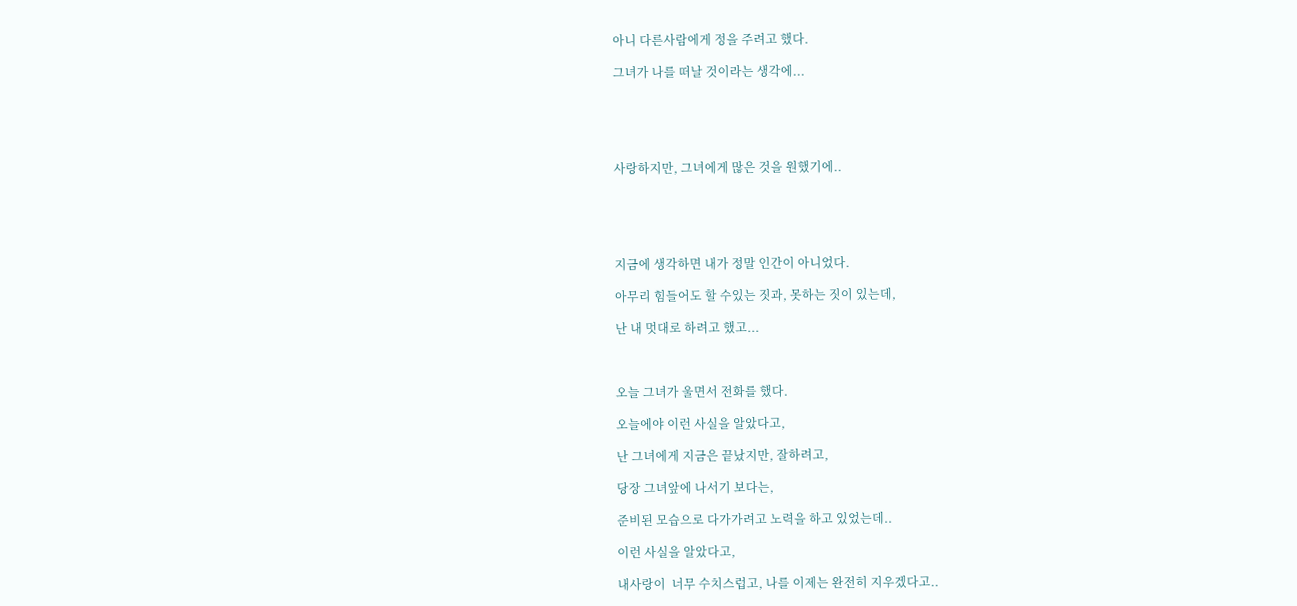아니 다른사람에게 정을 주려고 했다.

그녀가 나를 떠날 것이라는 생각에...





사랑하지만, 그녀에게 많은 것을 원했기에..





지금에 생각하면 내가 정말 인간이 아니었다.

아무리 힘들어도 할 수있는 짓과, 못하는 짓이 있는데,

난 내 멋대로 하려고 했고...



오늘 그녀가 울면서 전화를 했다.

오늘에야 이런 사실을 알았다고,

난 그녀에게 지금은 끝났지만, 잘하려고,

당장 그녀앞에 나서기 보다는,

준비된 모습으로 다가가려고 노력을 하고 있었는데..

이런 사실을 알았다고,

내사랑이  너무 수치스럽고, 나를 이제는 완전히 지우겠다고..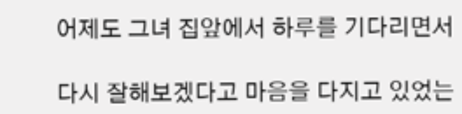어제도 그녀 집앞에서 하루를 기다리면서

다시 잘해보겠다고 마음을 다지고 있었는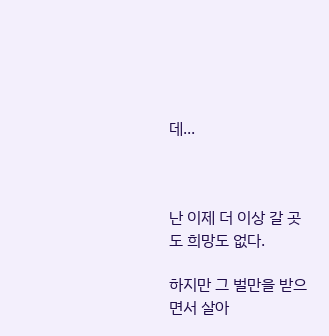데...



난 이제 더 이상 갈 곳도 희망도 없다.

하지만 그 벌만을 받으면서 살아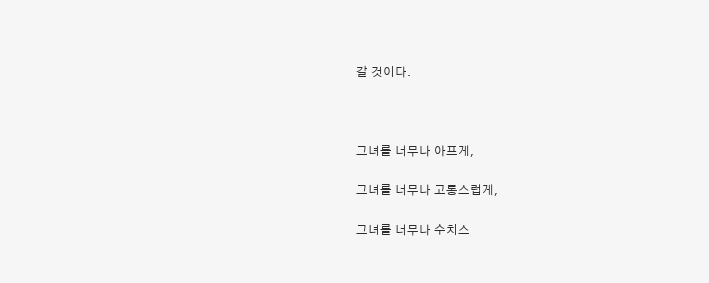갈 것이다.



그녀를 너무나 아프게,

그녀를 너무나 고통스럽게,

그녀를 너무나 수치스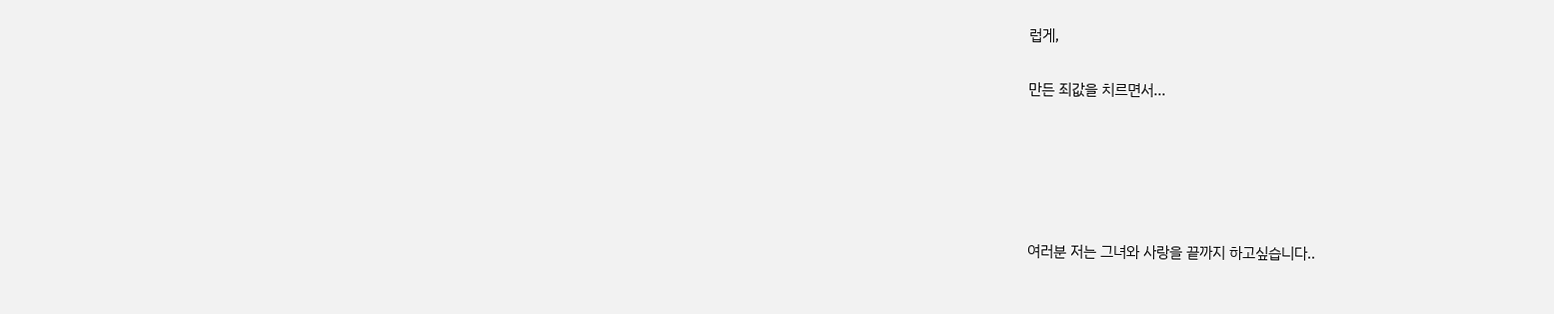럽게,

만든 죄값을 치르면서...





여러분 저는 그녀와 사랑을 끝까지 하고싶습니다..